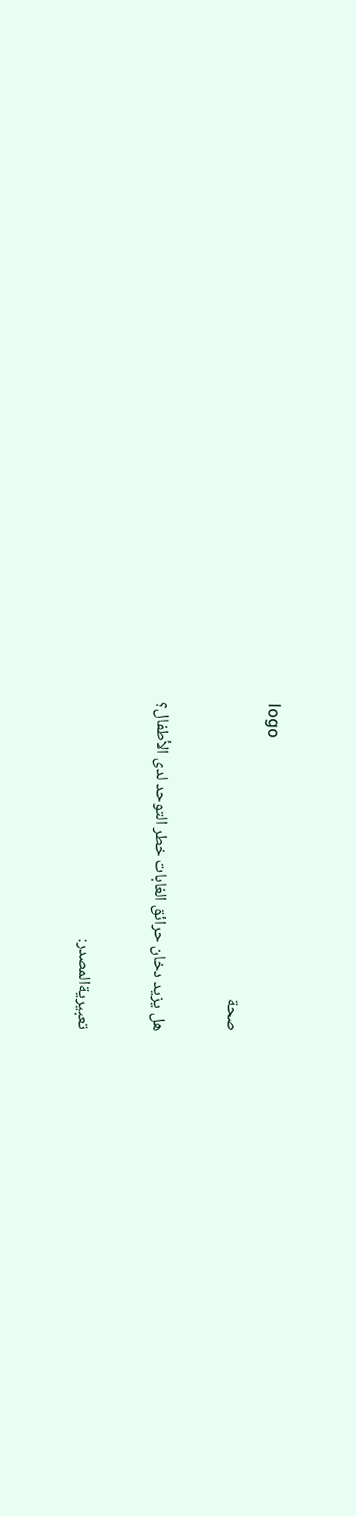logo
صحة

هل يزيد دخان حرائق الغابات خطر التوحد لدى الأطفال؟

تعبيريةالمصدر: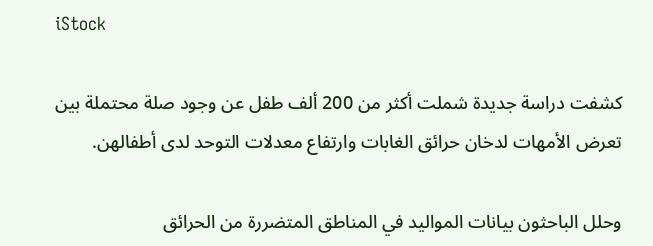iStock

كشفت دراسة جديدة شملت أكثر من 200 ألف طفل عن وجود صلة محتملة بين تعرض الأمهات لدخان حرائق الغابات وارتفاع معدلات التوحد لدى أطفالهن.

وحلل الباحثون بيانات المواليد في المناطق المتضررة من الحرائق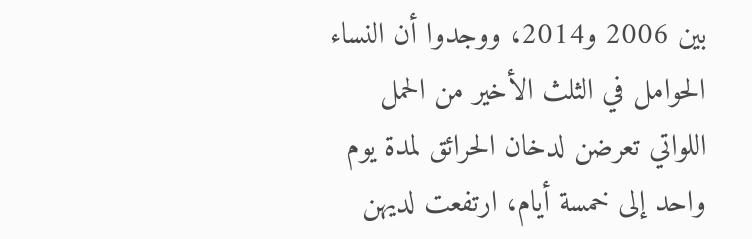بين 2006 و2014، ووجدوا أن النساء الحوامل في الثلث الأخير من الحمل اللواتي تعرضن لدخان الحرائق لمدة يوم واحد إلى خمسة أيام، ارتفعت لديهن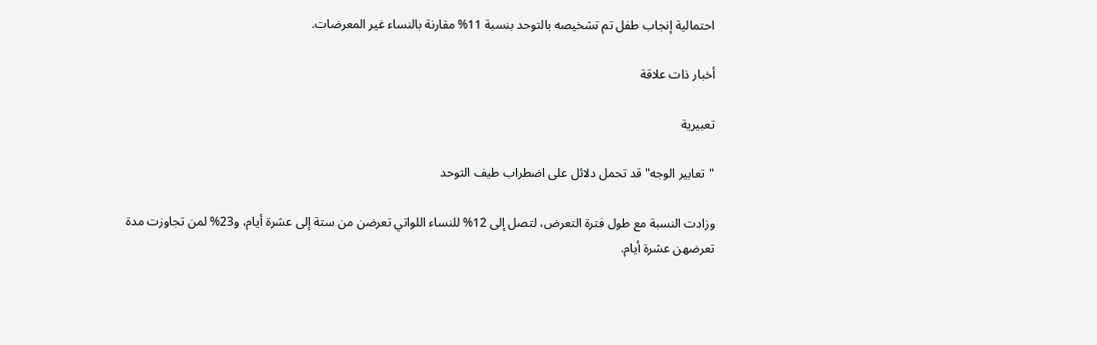احتمالية إنجاب طفل تم تشخيصه بالتوحد بنسبة 11% مقارنة بالنساء غير المعرضات.

أخبار ذات علاقة

تعبيرية

"تعابير الوجه" قد تحمل دلائل على اضطراب طيف التوحد

وزادت النسبة مع طول فترة التعرض، لتصل إلى 12% للنساء اللواتي تعرضن من ستة إلى عشرة أيام، و23% لمن تجاوزت مدة تعرضهن عشرة أيام.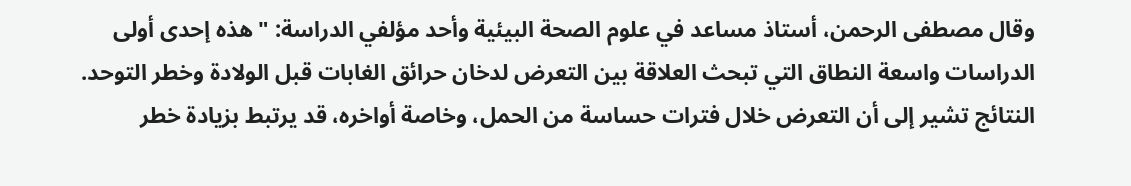وقال مصطفى الرحمن، أستاذ مساعد في علوم الصحة البيئية وأحد مؤلفي الدراسة: "هذه إحدى أولى الدراسات واسعة النطاق التي تبحث العلاقة بين التعرض لدخان حرائق الغابات قبل الولادة وخطر التوحد. النتائج تشير إلى أن التعرض خلال فترات حساسة من الحمل، وخاصة أواخره، قد يرتبط بزيادة خطر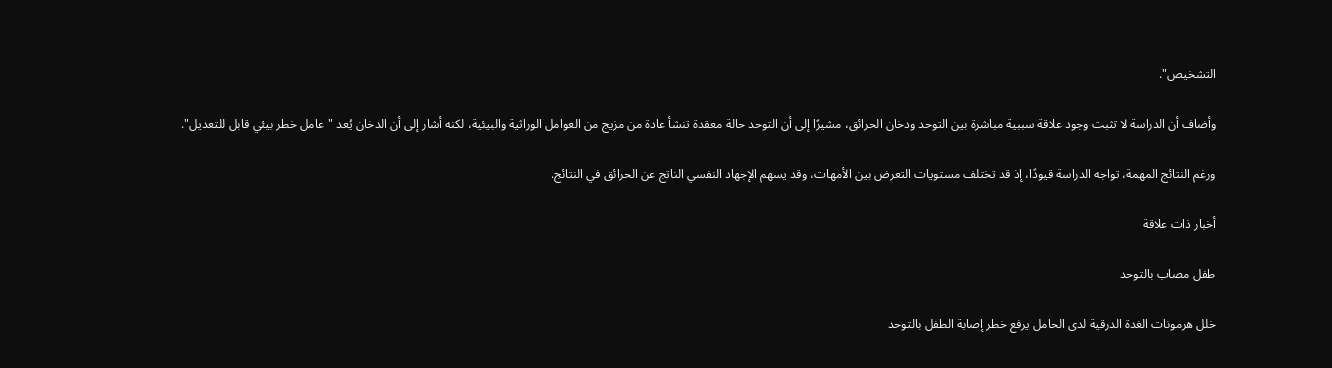التشخيص".

وأضاف أن الدراسة لا تثبت وجود علاقة سببية مباشرة بين التوحد ودخان الحرائق، مشيرًا إلى أن التوحد حالة معقدة تنشأ عادة من مزيج من العوامل الوراثية والبيئية، لكنه أشار إلى أن الدخان يُعد "عامل خطر بيئي قابل للتعديل".

ورغم النتائج المهمة، تواجه الدراسة قيودًا، إذ قد تختلف مستويات التعرض بين الأمهات، وقد يسهم الإجهاد النفسي الناتج عن الحرائق في النتائج.

أخبار ذات علاقة

طفل مصاب بالتوحد

خلل هرمونات الغدة الدرقية لدى الحامل يرفع خطر إصابة الطفل بالتوحد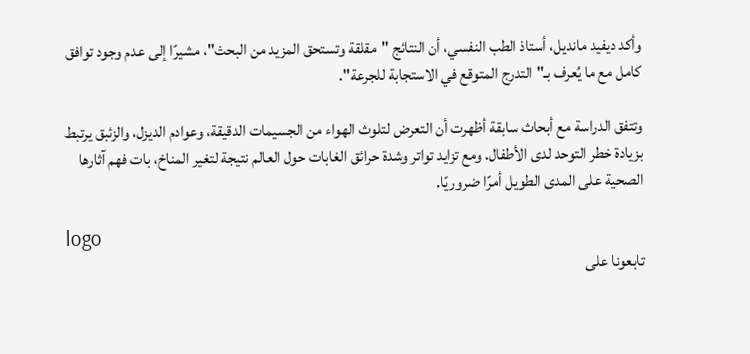وأكد ديفيد مانديل، أستاذ الطب النفسي، أن النتائج "مقلقة وتستحق المزيد من البحث"، مشيرًا إلى عدم وجود توافق كامل مع ما يُعرف بـ"التدرج المتوقع في الاستجابة للجرعة".

وتتفق الدراسة مع أبحاث سابقة أظهرت أن التعرض لتلوث الهواء من الجسيمات الدقيقة، وعوادم الديزل، والزئبق يرتبط بزيادة خطر التوحد لدى الأطفال. ومع تزايد تواتر وشدة حرائق الغابات حول العالم نتيجة لتغير المناخ، بات فهم آثارها الصحية على المدى الطويل أمرًا ضروريًا.

logo
تابعونا على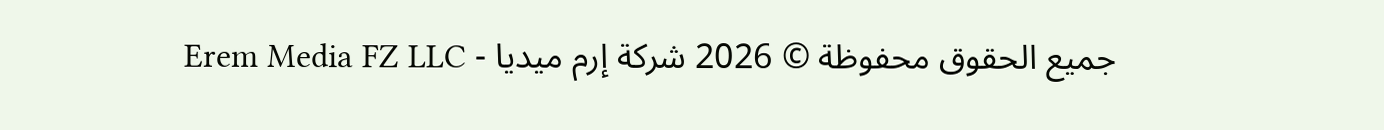جميع الحقوق محفوظة © 2026 شركة إرم ميديا - Erem Media FZ LLC